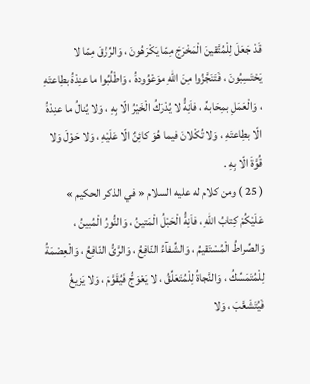قَدْ جَعَلَ لِلْمُتَّقينَ الْمَخْرَجَ مِمّا يَكْرَهُونَ ، وَالرِّزْقَ مِمّا لا يَحْتَسِبُونَ ، فَتَنَجَّزُوا مِنَ اللّهِ موَعْوُودهَُ ، وَاطْلُبُوا ما عنِدْهَُ بطِاعتَهِ ، وَالْعَمَلِ بمِحَابهِّ ، فاَنِهَُّ لا يُدْرَكُ الْخَيْرُ الّا بِهِ ، وَلا يُنالُ ما عنِدْهَُ الّا بطِاعتَهِ ، وَلا تُكْلانَ فيما هُوَ كائِنٌ الّا عَلَيْهِ ، وَلا حَوْلَ وَلا قُوَّةَ الّا بِهِ .
( 25 ) ومن كلام له عليه السلام « في الذكر الحكيم »
عَلَيْكُمْ كِتابُ اللّهِ ، فاَنِهَُّ الْحَبْلُ الْمَتينُ ، وَالنُّورُ الْمُبينُ ، وَالصِّراطُ الْمُسْتَقيمُ ، وَالشِّفآءُ النّافِعُ ، وَالرَّىُّ النّافِعُ ، وَالْعِصْمَةُ لِلْمُتَمَسِّكُ ، وَالنَّجاةُ لِلْمُتَعَلِّقُ ، لا يَعْوَجُّ فَيُقَوَّمَ ، وَلا يَزيغُ فَيُتَشَعَّبَ ، وَلا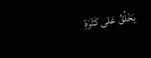يَخْلُقُ عَلى كَثْرَةِ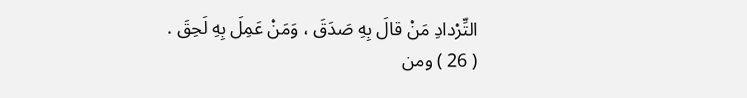التِّرْدادِ مَنْ قالَ بِهِ صَدَقَ ، وَمَنْ عَمِلَ بِهِ لَحِقَ .
( 26 ) ومن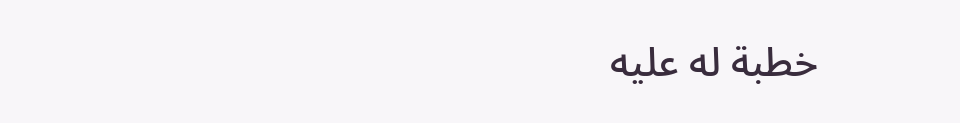خطبة له عليه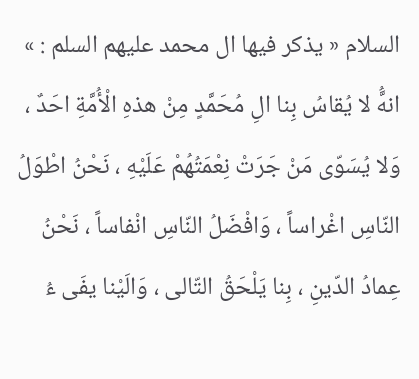السلام « يذكر فيها ال محمد عليهم السلم : »
انهَُّ لا يُقاسُ بِنا الِ مُحَمَّدٍ مِنْ هذهِ الْأُمَّةِ احَدٌ ، وَلا يُسَوّى مَنْ جَرَتْ نِعْمَتُهُمْ عَلَيْهِ ، نَحْنُ اطْوَلُ النّاسِ اغْراساً ، وَافْضَلُ النّاسِ انْفاساً ، نَحْنُ عِمادُ الدّينِ ، بِنا يَلْحَقُ التّالى ، وَالَيْنا يفَى ءُ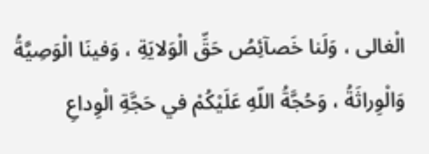الْغالى ، وَلَنا خَصآئِصُ حَقِّ الْوَلايَةِ ، وَفينَا الْوَصِيَّةُ وَالْوِراثَةُ ، وَحُجَّةُ اللّهِ عَلَيْكُمْ في حَجَّةِ الْوِداعِ